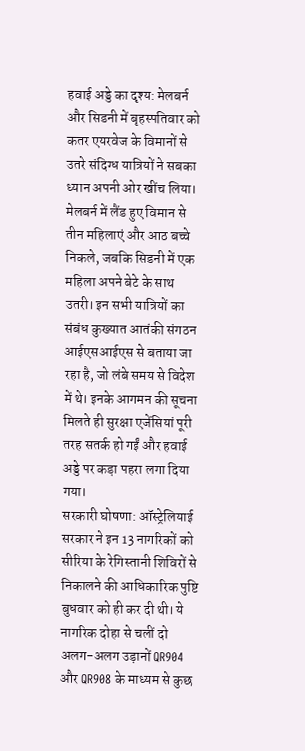हवाई अड्डे का दृश्य: मेलबर्न और सिडनी में बृहस्पतिवार को कतर एयरवेज के विमानों से उतरे संदिग्ध यात्रियों ने सबका ध्यान अपनी ओर खींच लिया। मेलबर्न में लैंड हुए विमान से तीन महिलाएं और आठ बच्चे निकले, जबकि सिडनी में एक महिला अपने बेटे के साथ उतरी। इन सभी यात्रियों का संबंध कुख्यात आतंकी संगठन आईएसआईएस से बताया जा रहा है, जो लंबे समय से विदेश में थे। इनके आगमन की सूचना मिलते ही सुरक्षा एजेंसियां पूरी तरह सतर्क हो गईं और हवाई अड्डे पर कड़ा पहरा लगा दिया गया।
सरकारी घोषणा: ऑस्ट्रेलियाई सरकार ने इन 13 नागरिकों को सीरिया के रेगिस्तानी शिविरों से निकालने की आधिकारिक पुष्टि बुधवार को ही कर दी थी। ये नागरिक दोहा से चलीं दो अलग-अलग उड़ानों QR904 और QR908 के माध्यम से कुछ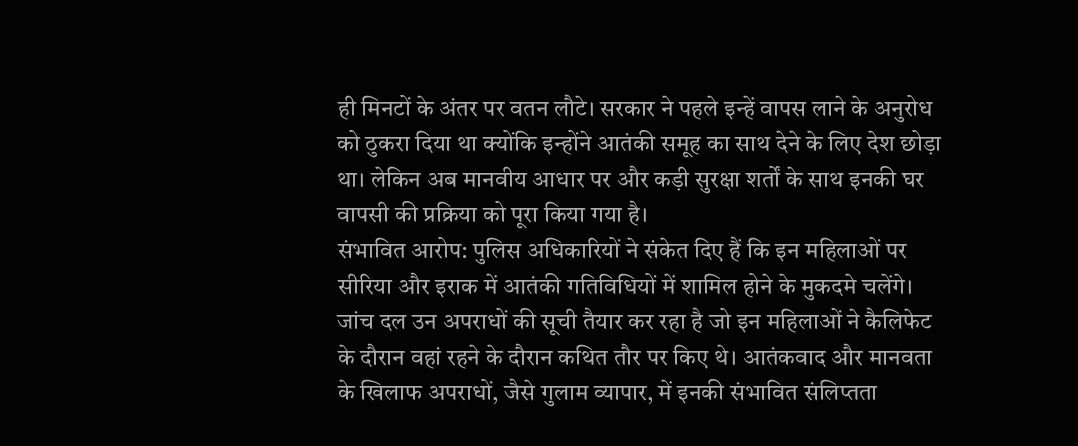ही मिनटों के अंतर पर वतन लौटे। सरकार ने पहले इन्हें वापस लाने के अनुरोध को ठुकरा दिया था क्योंकि इन्होंने आतंकी समूह का साथ देने के लिए देश छोड़ा था। लेकिन अब मानवीय आधार पर और कड़ी सुरक्षा शर्तों के साथ इनकी घर वापसी की प्रक्रिया को पूरा किया गया है।
संभावित आरोप: पुलिस अधिकारियों ने संकेत दिए हैं कि इन महिलाओं पर सीरिया और इराक में आतंकी गतिविधियों में शामिल होने के मुकदमे चलेंगे। जांच दल उन अपराधों की सूची तैयार कर रहा है जो इन महिलाओं ने कैलिफेट के दौरान वहां रहने के दौरान कथित तौर पर किए थे। आतंकवाद और मानवता के खिलाफ अपराधों, जैसे गुलाम व्यापार, में इनकी संभावित संलिप्तता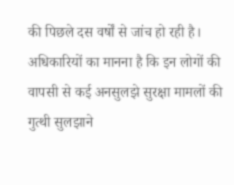की पिछले दस वर्षों से जांच हो रही है। अधिकारियों का मानना है कि इन लोगों की वापसी से कई अनसुलझे सुरक्षा मामलों की गुत्थी सुलझाने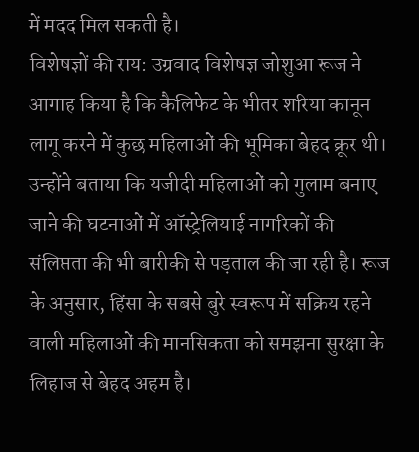में मदद मिल सकती है।
विशेषज्ञों की राय: उग्रवाद विशेषज्ञ जोशुआ रूज ने आगाह किया है कि कैलिफेट के भीतर शरिया कानून लागू करने में कुछ महिलाओं की भूमिका बेहद क्रूर थी। उन्होंने बताया कि यजीदी महिलाओं को गुलाम बनाए जाने की घटनाओं में ऑस्ट्रेलियाई नागरिकों की संलिप्तता की भी बारीकी से पड़ताल की जा रही है। रूज के अनुसार, हिंसा के सबसे बुरे स्वरूप में सक्रिय रहने वाली महिलाओं की मानसिकता को समझना सुरक्षा के लिहाज से बेहद अहम है।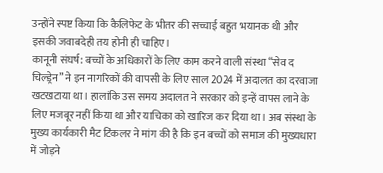उन्होंने स्पष्ट किया कि कैलिफेट के भीतर की सच्चाई बहुत भयानक थी और इसकी जवाबदेही तय होनी ही चाहिए।
कानूनी संघर्ष: बच्चों के अधिकारों के लिए काम करने वाली संस्था “सेव द चिल्ड्रेन” ने इन नागरिकों की वापसी के लिए साल 2024 में अदालत का दरवाजा खटखटाया था। हालांकि उस समय अदालत ने सरकार को इन्हें वापस लाने के लिए मजबूर नहीं किया था और याचिका को खारिज कर दिया था। अब संस्था के मुख्य कार्यकारी मैट टिंकलर ने मांग की है कि इन बच्चों को समाज की मुख्यधारा में जोड़ने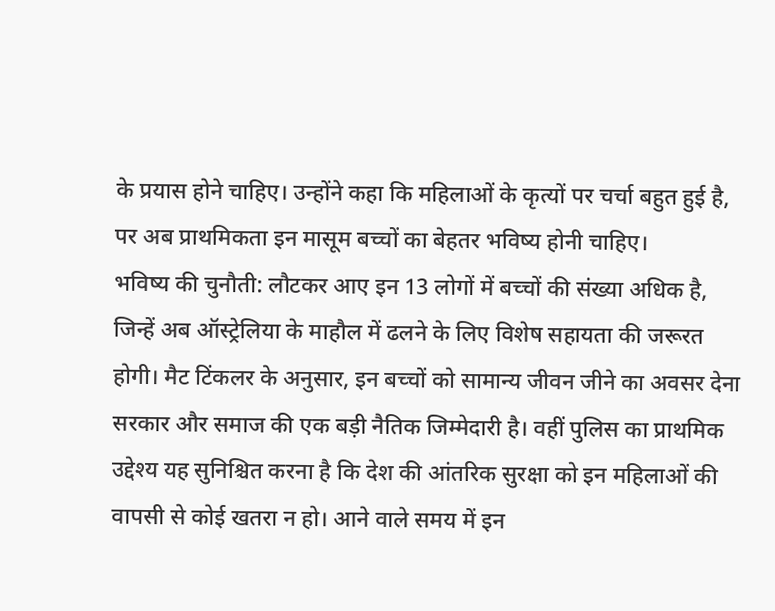के प्रयास होने चाहिए। उन्होंने कहा कि महिलाओं के कृत्यों पर चर्चा बहुत हुई है, पर अब प्राथमिकता इन मासूम बच्चों का बेहतर भविष्य होनी चाहिए।
भविष्य की चुनौती: लौटकर आए इन 13 लोगों में बच्चों की संख्या अधिक है, जिन्हें अब ऑस्ट्रेलिया के माहौल में ढलने के लिए विशेष सहायता की जरूरत होगी। मैट टिंकलर के अनुसार, इन बच्चों को सामान्य जीवन जीने का अवसर देना सरकार और समाज की एक बड़ी नैतिक जिम्मेदारी है। वहीं पुलिस का प्राथमिक उद्देश्य यह सुनिश्चित करना है कि देश की आंतरिक सुरक्षा को इन महिलाओं की वापसी से कोई खतरा न हो। आने वाले समय में इन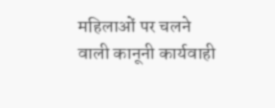महिलाओं पर चलने वाली कानूनी कार्यवाही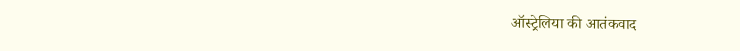ऑस्ट्रेलिया की आतंकवाद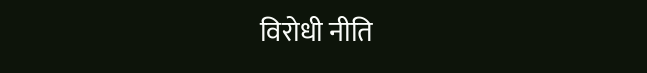विरोधी नीति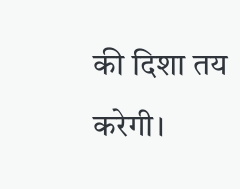की दिशा तय करेगी।